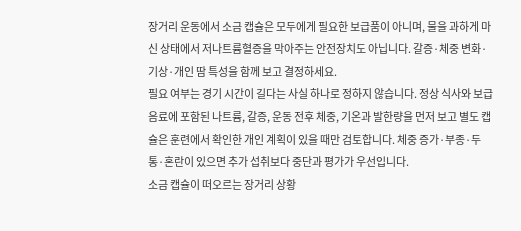장거리 운동에서 소금 캡슐은 모두에게 필요한 보급품이 아니며, 물을 과하게 마신 상태에서 저나트륨혈증을 막아주는 안전장치도 아닙니다. 갈증·체중 변화·기상·개인 땀 특성을 함께 보고 결정하세요.
필요 여부는 경기 시간이 길다는 사실 하나로 정하지 않습니다. 정상 식사와 보급 음료에 포함된 나트륨, 갈증, 운동 전후 체중, 기온과 발한량을 먼저 보고 별도 캡슐은 훈련에서 확인한 개인 계획이 있을 때만 검토합니다. 체중 증가·부종·두통·혼란이 있으면 추가 섭취보다 중단과 평가가 우선입니다.
소금 캡슐이 떠오르는 장거리 상황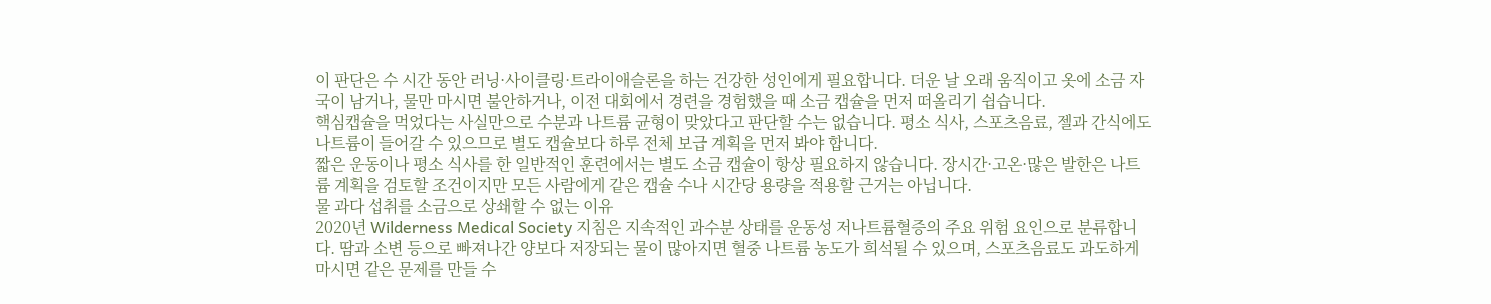이 판단은 수 시간 동안 러닝·사이클링·트라이애슬론을 하는 건강한 성인에게 필요합니다. 더운 날 오래 움직이고 옷에 소금 자국이 남거나, 물만 마시면 불안하거나, 이전 대회에서 경련을 경험했을 때 소금 캡슐을 먼저 떠올리기 쉽습니다.
핵심캡슐을 먹었다는 사실만으로 수분과 나트륨 균형이 맞았다고 판단할 수는 없습니다. 평소 식사, 스포츠음료, 젤과 간식에도 나트륨이 들어갈 수 있으므로 별도 캡슐보다 하루 전체 보급 계획을 먼저 봐야 합니다.
짧은 운동이나 평소 식사를 한 일반적인 훈련에서는 별도 소금 캡슐이 항상 필요하지 않습니다. 장시간·고온·많은 발한은 나트륨 계획을 검토할 조건이지만 모든 사람에게 같은 캡슐 수나 시간당 용량을 적용할 근거는 아닙니다.
물 과다 섭취를 소금으로 상쇄할 수 없는 이유
2020년 Wilderness Medical Society 지침은 지속적인 과수분 상태를 운동성 저나트륨혈증의 주요 위험 요인으로 분류합니다. 땀과 소변 등으로 빠져나간 양보다 저장되는 물이 많아지면 혈중 나트륨 농도가 희석될 수 있으며, 스포츠음료도 과도하게 마시면 같은 문제를 만들 수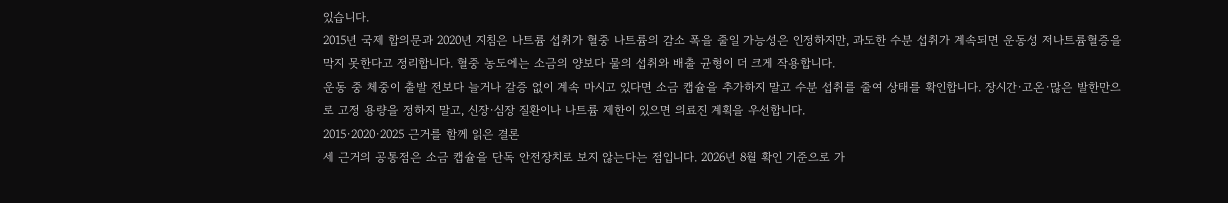있습니다.
2015년 국제 합의문과 2020년 지침은 나트륨 섭취가 혈중 나트륨의 감소 폭을 줄일 가능성은 인정하지만, 과도한 수분 섭취가 계속되면 운동성 저나트륨혈증을 막지 못한다고 정리합니다. 혈중 농도에는 소금의 양보다 물의 섭취와 배출 균형이 더 크게 작용합니다.
운동 중 체중이 출발 전보다 늘거나 갈증 없이 계속 마시고 있다면 소금 캡슐을 추가하지 말고 수분 섭취를 줄여 상태를 확인합니다. 장시간·고온·많은 발한만으로 고정 용량을 정하지 말고, 신장·심장 질환이나 나트륨 제한이 있으면 의료진 계획을 우선합니다.
2015·2020·2025 근거를 함께 읽은 결론
세 근거의 공통점은 소금 캡슐을 단독 안전장치로 보지 않는다는 점입니다. 2026년 8월 확인 기준으로 가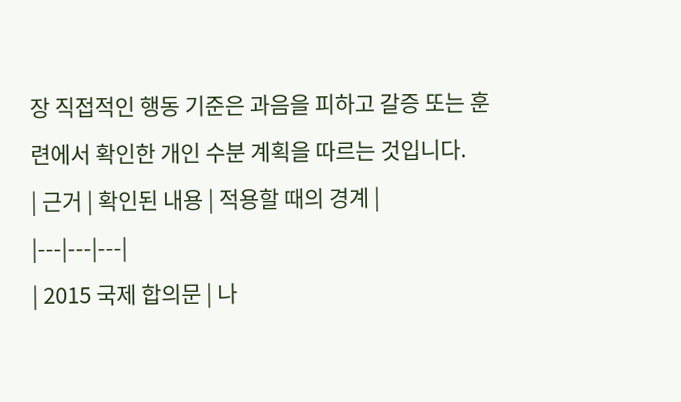장 직접적인 행동 기준은 과음을 피하고 갈증 또는 훈련에서 확인한 개인 수분 계획을 따르는 것입니다.
| 근거 | 확인된 내용 | 적용할 때의 경계 |
|---|---|---|
| 2015 국제 합의문 | 나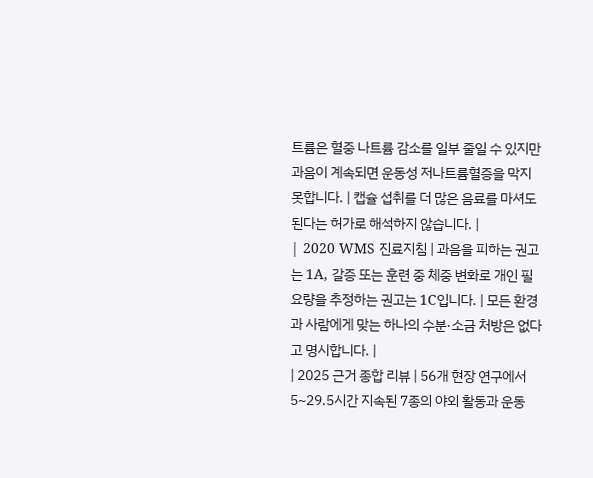트륨은 혈중 나트륨 감소를 일부 줄일 수 있지만 과음이 계속되면 운동성 저나트륨혈증을 막지 못합니다. | 캡슐 섭취를 더 많은 음료를 마셔도 된다는 허가로 해석하지 않습니다. |
| 2020 WMS 진료지침 | 과음을 피하는 권고는 1A, 갈증 또는 훈련 중 체중 변화로 개인 필요량을 추정하는 권고는 1C입니다. | 모든 환경과 사람에게 맞는 하나의 수분·소금 처방은 없다고 명시합니다. |
| 2025 근거 종합 리뷰 | 56개 현장 연구에서 5~29.5시간 지속된 7종의 야외 활동과 운동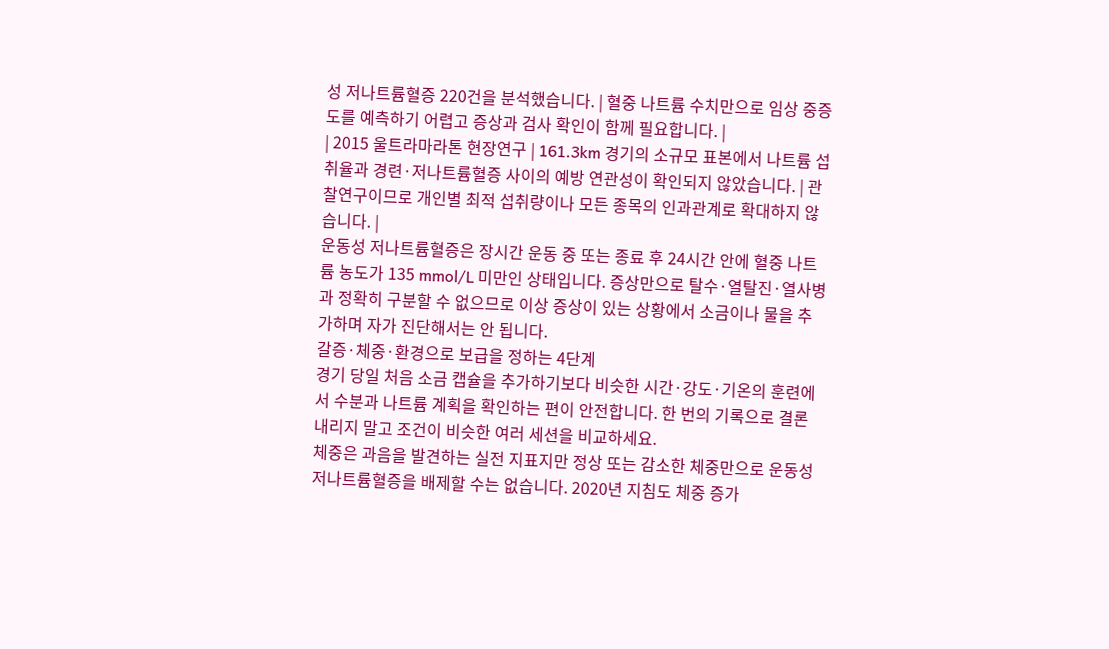성 저나트륨혈증 220건을 분석했습니다. | 혈중 나트륨 수치만으로 임상 중증도를 예측하기 어렵고 증상과 검사 확인이 함께 필요합니다. |
| 2015 울트라마라톤 현장연구 | 161.3km 경기의 소규모 표본에서 나트륨 섭취율과 경련·저나트륨혈증 사이의 예방 연관성이 확인되지 않았습니다. | 관찰연구이므로 개인별 최적 섭취량이나 모든 종목의 인과관계로 확대하지 않습니다. |
운동성 저나트륨혈증은 장시간 운동 중 또는 종료 후 24시간 안에 혈중 나트륨 농도가 135 mmol/L 미만인 상태입니다. 증상만으로 탈수·열탈진·열사병과 정확히 구분할 수 없으므로 이상 증상이 있는 상황에서 소금이나 물을 추가하며 자가 진단해서는 안 됩니다.
갈증·체중·환경으로 보급을 정하는 4단계
경기 당일 처음 소금 캡슐을 추가하기보다 비슷한 시간·강도·기온의 훈련에서 수분과 나트륨 계획을 확인하는 편이 안전합니다. 한 번의 기록으로 결론 내리지 말고 조건이 비슷한 여러 세션을 비교하세요.
체중은 과음을 발견하는 실전 지표지만 정상 또는 감소한 체중만으로 운동성 저나트륨혈증을 배제할 수는 없습니다. 2020년 지침도 체중 증가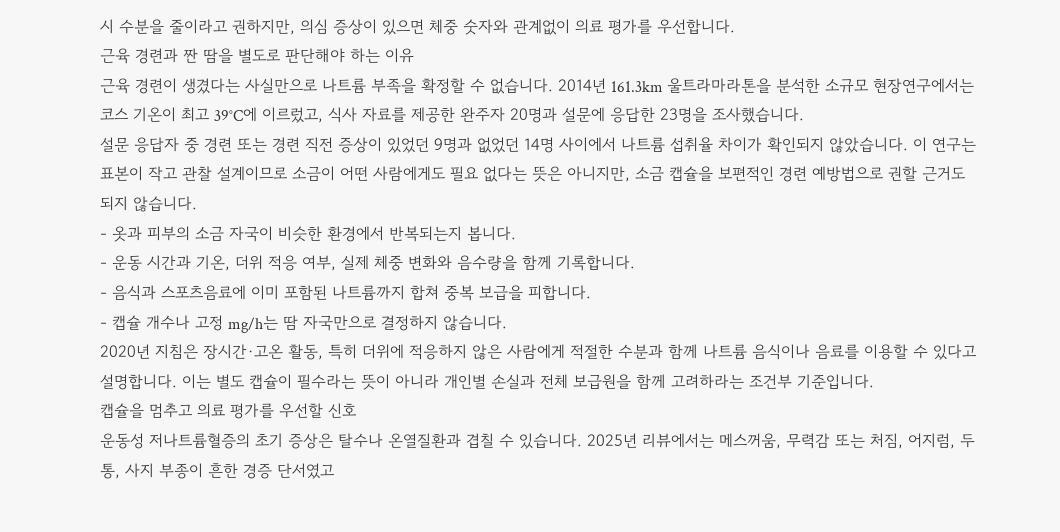시 수분을 줄이라고 권하지만, 의심 증상이 있으면 체중 숫자와 관계없이 의료 평가를 우선합니다.
근육 경련과 짠 땀을 별도로 판단해야 하는 이유
근육 경련이 생겼다는 사실만으로 나트륨 부족을 확정할 수 없습니다. 2014년 161.3km 울트라마라톤을 분석한 소규모 현장연구에서는 코스 기온이 최고 39°C에 이르렀고, 식사 자료를 제공한 완주자 20명과 설문에 응답한 23명을 조사했습니다.
설문 응답자 중 경련 또는 경련 직전 증상이 있었던 9명과 없었던 14명 사이에서 나트륨 섭취율 차이가 확인되지 않았습니다. 이 연구는 표본이 작고 관찰 설계이므로 소금이 어떤 사람에게도 필요 없다는 뜻은 아니지만, 소금 캡슐을 보편적인 경련 예방법으로 권할 근거도 되지 않습니다.
- 옷과 피부의 소금 자국이 비슷한 환경에서 반복되는지 봅니다.
- 운동 시간과 기온, 더위 적응 여부, 실제 체중 변화와 음수량을 함께 기록합니다.
- 음식과 스포츠음료에 이미 포함된 나트륨까지 합쳐 중복 보급을 피합니다.
- 캡슐 개수나 고정 mg/h는 땀 자국만으로 결정하지 않습니다.
2020년 지침은 장시간·고온 활동, 특히 더위에 적응하지 않은 사람에게 적절한 수분과 함께 나트륨 음식이나 음료를 이용할 수 있다고 설명합니다. 이는 별도 캡슐이 필수라는 뜻이 아니라 개인별 손실과 전체 보급원을 함께 고려하라는 조건부 기준입니다.
캡슐을 멈추고 의료 평가를 우선할 신호
운동성 저나트륨혈증의 초기 증상은 탈수나 온열질환과 겹칠 수 있습니다. 2025년 리뷰에서는 메스꺼움, 무력감 또는 처짐, 어지럼, 두통, 사지 부종이 흔한 경증 단서였고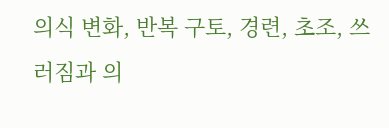의식 변화, 반복 구토, 경련, 초조, 쓰러짐과 의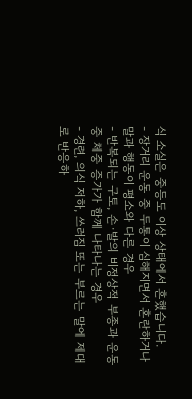식 소실은 중등도 이상 상태에서 흔했습니다.
- 장거리 운동 중 두통이 심해지면서 혼란하거나 말과 행동이 평소와 다른 경우
- 반복되는 구토, 손·발의 비정상적 부종과 운동 중 체중 증가가 함께 나타나는 경우
- 경련, 의식 저하, 쓰러짐 또는 부르는 말에 제대로 반응하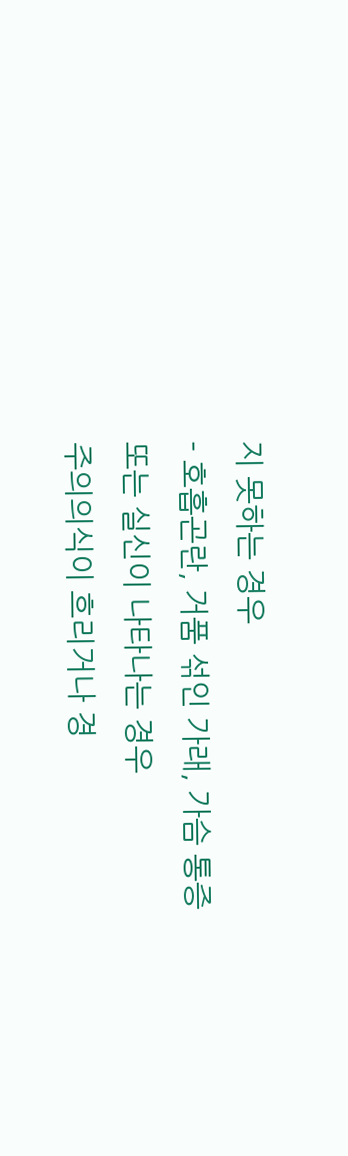지 못하는 경우
- 호흡곤란, 거품 섞인 가래, 가슴 통증 또는 실신이 나타나는 경우
주의의식이 흐리거나 경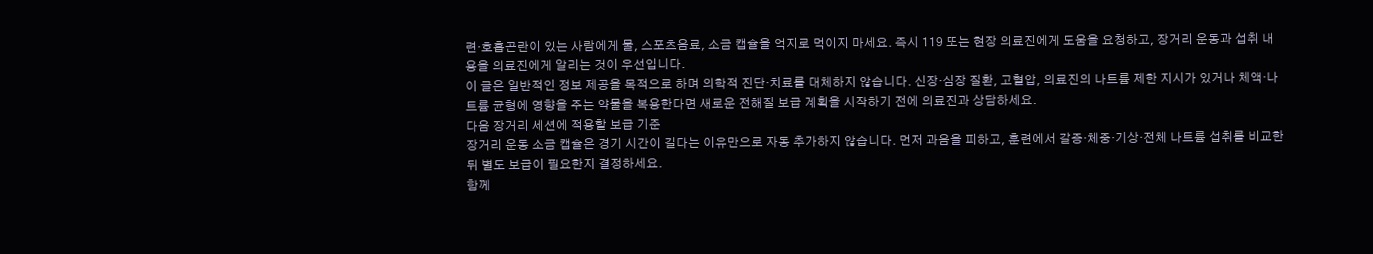련·호흡곤란이 있는 사람에게 물, 스포츠음료, 소금 캡슐을 억지로 먹이지 마세요. 즉시 119 또는 현장 의료진에게 도움을 요청하고, 장거리 운동과 섭취 내용을 의료진에게 알리는 것이 우선입니다.
이 글은 일반적인 정보 제공을 목적으로 하며 의학적 진단·치료를 대체하지 않습니다. 신장·심장 질환, 고혈압, 의료진의 나트륨 제한 지시가 있거나 체액·나트륨 균형에 영향을 주는 약물을 복용한다면 새로운 전해질 보급 계획을 시작하기 전에 의료진과 상담하세요.
다음 장거리 세션에 적용할 보급 기준
장거리 운동 소금 캡슐은 경기 시간이 길다는 이유만으로 자동 추가하지 않습니다. 먼저 과음을 피하고, 훈련에서 갈증·체중·기상·전체 나트륨 섭취를 비교한 뒤 별도 보급이 필요한지 결정하세요.
함께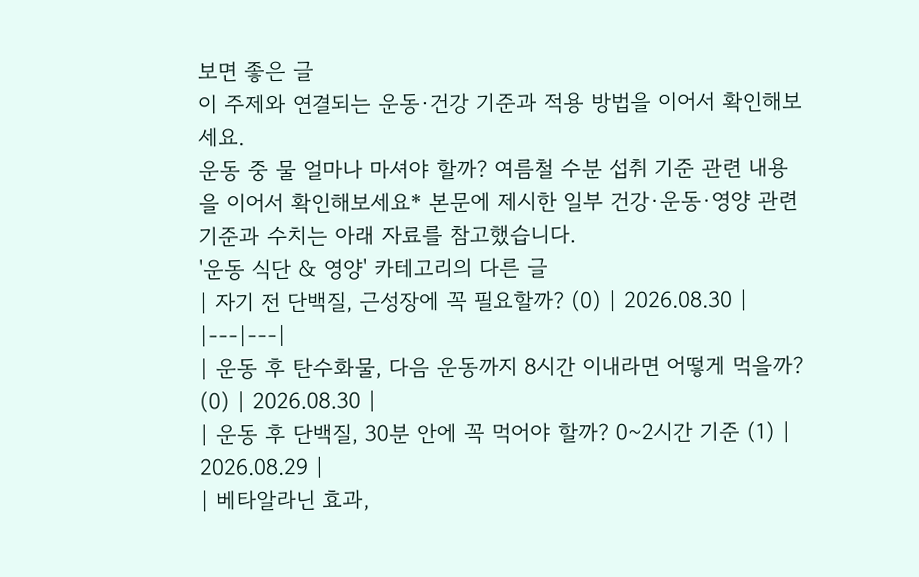보면 좋은 글
이 주제와 연결되는 운동·건강 기준과 적용 방법을 이어서 확인해보세요.
운동 중 물 얼마나 마셔야 할까? 여름철 수분 섭취 기준 관련 내용을 이어서 확인해보세요* 본문에 제시한 일부 건강·운동·영양 관련 기준과 수치는 아래 자료를 참고했습니다.
'운동 식단 & 영양' 카테고리의 다른 글
| 자기 전 단백질, 근성장에 꼭 필요할까? (0) | 2026.08.30 |
|---|---|
| 운동 후 탄수화물, 다음 운동까지 8시간 이내라면 어떻게 먹을까? (0) | 2026.08.30 |
| 운동 후 단백질, 30분 안에 꼭 먹어야 할까? 0~2시간 기준 (1) | 2026.08.29 |
| 베타알라닌 효과,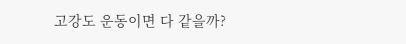고강도 운동이면 다 같을까?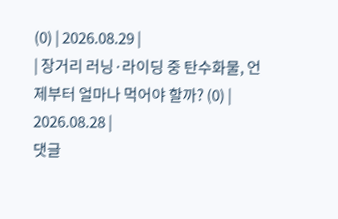(0) | 2026.08.29 |
| 장거리 러닝·라이딩 중 탄수화물, 언제부터 얼마나 먹어야 할까? (0) | 2026.08.28 |
댓글